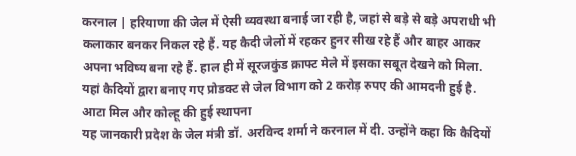करनाल | हरियाणा की जेल में ऐसी व्यवस्था बनाई जा रही है, जहां से बड़े से बड़े अपराधी भी कलाकार बनकर निकल रहे हैं. यह कैदी जेलों में रहकर हुनर सीख रहे हैं और बाहर आकर अपना भविष्य बना रहे हैं. हाल ही में सूरजकुंड क्राफ्ट मेले में इसका सबूत देखने को मिला. यहां कैदियों द्वारा बनाए गए प्रोडक्ट से जेल विभाग को 2 करोड़ रुपए की आमदनी हुई है.
आटा मिल और कोल्हू की हुई स्थापना
यह जानकारी प्रदेश के जेल मंत्री डॉ. अरविन्द शर्मा ने करनाल में दी. उन्होंने कहा कि कैदियों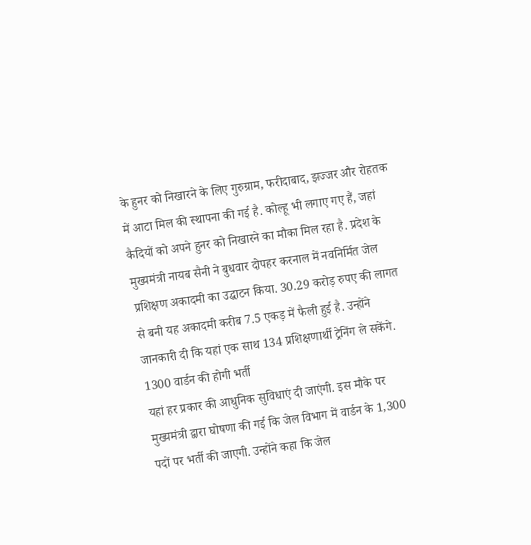के हुनर को निखारने के लिए गुरुग्राम, फरीदाबाद, झज्जर और रोहतक में आटा मिल की स्थापना की गई है. कोल्हू भी लगाए गए हैं, जहां कैदियों को अपने हुनर को निखारने का मौका मिल रहा है. प्रदेश के मुख्यमंत्री नायब सैनी ने बुधवार दोपहर करनाल में नवनिर्मित जेल प्रशिक्षण अकादमी का उद्घाटन किया. 30.29 करोड़ रुपए की लागत से बनी यह अकादमी करीब 7.5 एकड़ में फैली हुई है. उन्होंने जानकारी दी कि यहां एक साथ 134 प्रशिक्षणार्थी ट्रेनिंग ले सकेंगे.
1300 वार्डन की होगी भर्ती
यहां हर प्रकार की आधुनिक सुविधाएं दी जाएंगी. इस मौके पर मुख्यमंत्री द्वारा घोषणा की गई कि जेल विभाग में वार्डन के 1,300 पदों पर भर्ती की जाएगी. उन्होंने कहा कि जेल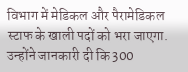विभाग में मेडिकल और पैरामेडिकल स्टाफ के खाली पदों को भरा जाएगा. उन्होंने जानकारी दी कि 300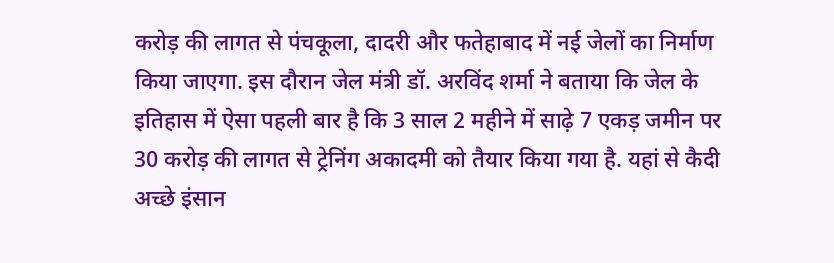करोड़ की लागत से पंचकूला, दादरी और फतेहाबाद में नई जेलों का निर्माण किया जाएगा. इस दौरान जेल मंत्री डॉ. अरविंद शर्मा ने बताया कि जेल के इतिहास में ऐसा पहली बार है कि 3 साल 2 महीने में साढ़े 7 एकड़ जमीन पर 30 करोड़ की लागत से ट्रेनिंग अकादमी को तैयार किया गया है. यहां से कैदी अच्छे इंसान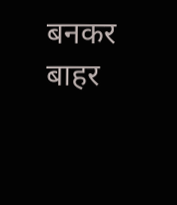बनकर बाहर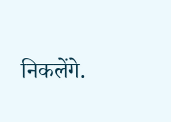निकलेंगे.